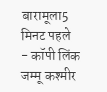बारामूला5 मिनट पहले
- कॉपी लिंक
जम्मू कश्मीर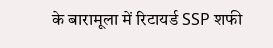के बारामूला में रिटायर्ड SSP शफी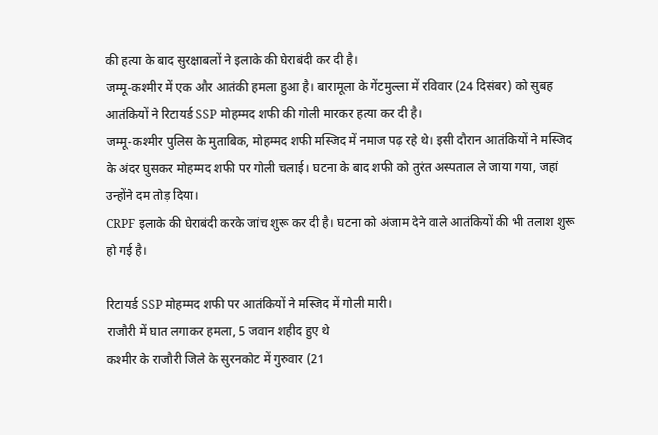की हत्या के बाद सुरक्षाबलों ने इलाके की घेराबंदी कर दी है।
जम्मू-कश्मीर में एक और आतंकी हमला हुआ है। बारामूला के गेंटमुल्ला में रविवार (24 दिसंबर) को सुबह आतंकियों ने रिटायर्ड SSP मोहम्मद शफी की गोली मारकर हत्या कर दी है।
जम्मू-कश्मीर पुलिस के मुताबिक, मोहम्मद शफी मस्जिद में नमाज पढ़ रहे थे। इसी दौरान आतंकियों ने मस्जिद के अंदर घुसकर मोहम्मद शफी पर गोली चलाई। घटना के बाद शफी को तुरंत अस्पताल ले जाया गया, जहां उन्होंने दम तोड़ दिया।
CRPF इलाके की घेराबंदी करके जांच शुरू कर दी है। घटना को अंजाम देने वाले आतंकियों की भी तलाश शुरू हो गई है।

रिटायर्ड SSP मोहम्मद शफी पर आतंकियों ने मस्जिद में गोली मारी।
राजौरी में घात लगाकर हमला, 5 जवान शहीद हुए थे
कश्मीर के राजौरी जिले के सुरनकोट में गुरुवार (21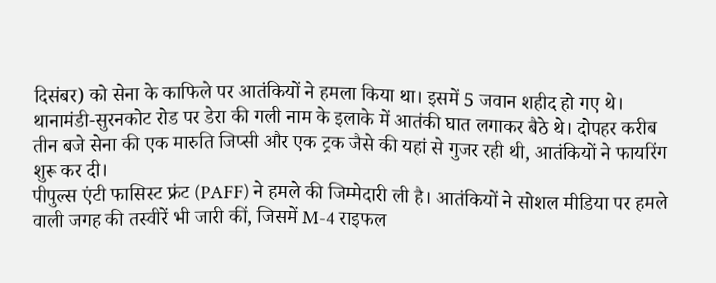दिसंबर) को सेना के काफिले पर आतंकियों ने हमला किया था। इसमें 5 जवान शहीद हो गए थे।
थानामंडी-सुरनकोट रोड पर डेरा की गली नाम के इलाके में आतंकी घात लगाकर बैठे थे। दोपहर करीब तीन बजे सेना की एक मारुति जिप्सी और एक ट्रक जैसे की यहां से गुजर रही थी, आतंकियों ने फायरिंग शुरू कर दी।
पीपुल्स एंटी फासिस्ट फ्रंट (PAFF) ने हमले की जिम्मेदारी ली है। आतंकियों ने सोशल मीडिया पर हमले वाली जगह की तस्वीरें भी जारी कीं, जिसमें M-4 राइफल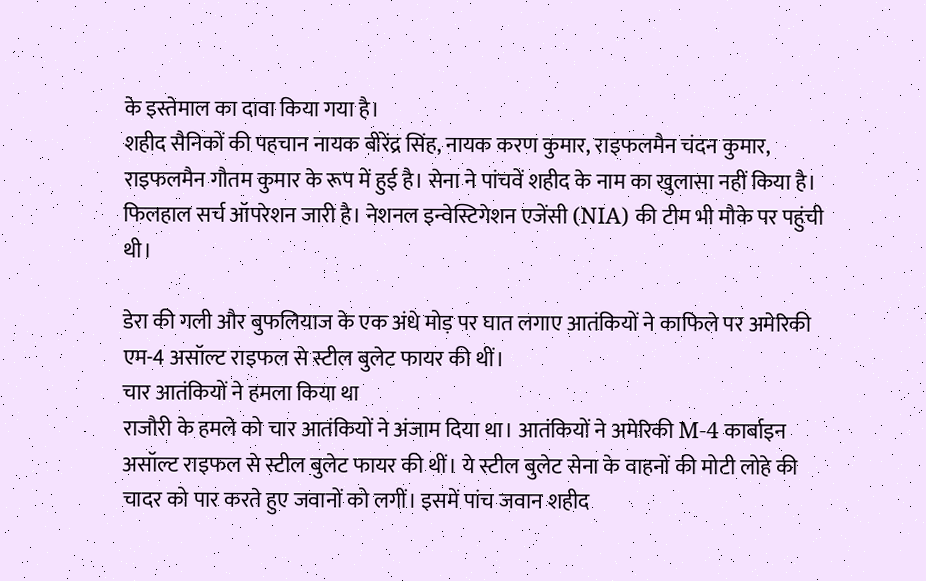के इस्तेमाल का दावा किया गया है।
शहीद सैनिकों की पहचान नायक बीरेंद्र सिंह, नायक करण कुमार, राइफलमैन चंदन कुमार, राइफलमैन गौतम कुमार के रूप में हुई है। सेना ने पांचवें शहीद के नाम का खुलासा नहीं किया है। फिलहाल सर्च ऑपरेशन जारी है। नेशनल इन्वेस्टिगेशन एजेंसी (NIA) की टीम भी मौके पर पहुंची थी।

डेरा की गली और बुफलियाज के एक अंधे मोड़ पर घात लगाए आतंकियों ने काफिले पर अमेरिकी एम-4 असॉल्ट राइफल से स्टील बुलेट फायर की थीं।
चार आतंकियों ने हमला किया था
राजौरी के हमले को चार आतंकियों ने अंजाम दिया था। आतंकियों ने अमेरिकी M-4 कार्बाइन असॉल्ट राइफल से स्टील बुलेट फायर की थीं। ये स्टील बुलेट सेना के वाहनों की मोटी लोहे की चादर को पार करते हुए जवानों को लगीं। इसमें पांच जवान शहीद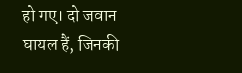हो गए। दो जवान घायल हैं, जिनकी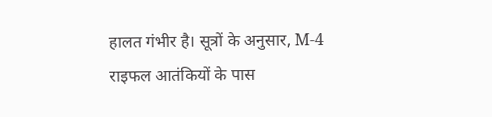हालत गंभीर है। सूत्रों के अनुसार, M-4 राइफल आतंकियों के पास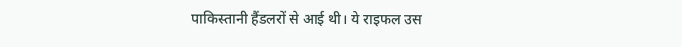पाकिस्तानी हैंडलरों से आई थी। ये राइफल उस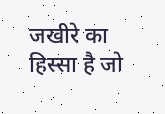जखीरे का हिस्सा है जो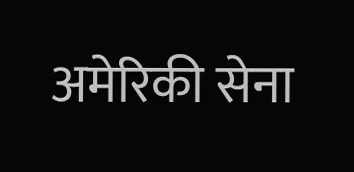अमेरिकी सेना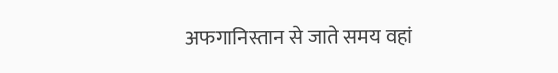अफगानिस्तान से जाते समय वहां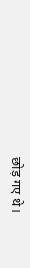छोड़ गए थे।